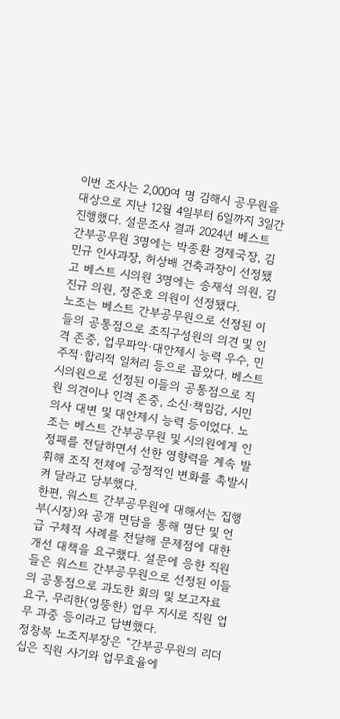이번 조사는 2,000여 명 김해시 공무원을 대상으로 지난 12월 4일부터 6일까지 3일간 진행했다. 설문조사 결과 2024년 베스트 간부공무원 3명에는 박종환 경제국장, 김민규 인사과장, 허상배 건축과장이 선정됐고 베스트 시의원 3명에는 송재석 의원, 김진규 의원, 정준호 의원이 선정됐다.
노조는 베스트 간부공무원으로 선정된 이들의 공통점으로 조직구성원의 의견 및 인격 존중, 업무파악·대안제시 능력 우수, 민주적·합리적 일처리 등으로 꼽았다. 베스트 시의원으로 선정된 이들의 공통점으로 직원 의견이나 인격 존중, 소신·책임감, 시민 의사 대변 및 대안제시 능력 등이었다. 노조는 베스트 간부공무원 및 시의원에게 인정패를 전달하면서 선한 영향력을 계속 발휘해 조직 전체에 긍정적인 변화를 촉발시켜 달라고 당부했다.
한편, 워스트 간부공무원에 대해서는 집행부(시장)와 공개 면담을 통해 명단 및 언급 구체적 사례를 전달해 문제점에 대한 개선 대책을 요구했다. 설문에 응한 직원들은 워스트 간부공무원으로 선정된 이들의 공통점으로 과도한 회의 및 보고자료 요구, 무리한(엉뚱한) 업무 지시로 직원 업무 과중 등이라고 답변했다.
정창복 노조지부장은 “간부공무원의 리더십은 직원 사기와 업무효율에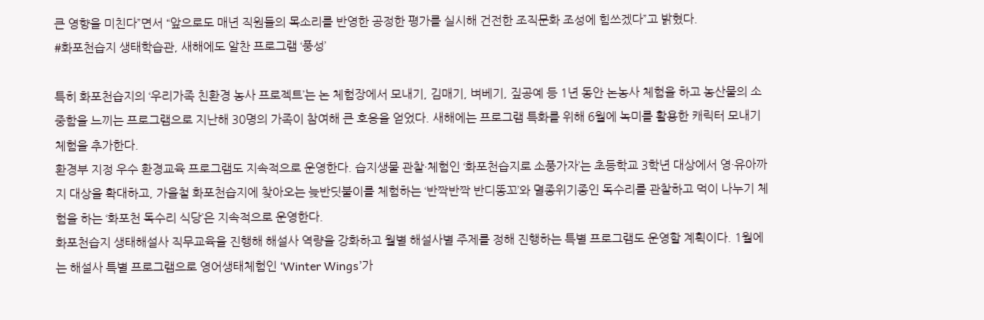큰 영향을 미친다”면서 “앞으로도 매년 직원들의 목소리를 반영한 공정한 평가를 실시해 건전한 조직문화 조성에 힘쓰겠다”고 밝혔다.
#화포천습지 생태학습관, 새해에도 알찬 프로그램 ‘풍성’

특히 화포천습지의 ‘우리가족 친환경 농사 프로젝트’는 논 체험장에서 모내기, 김매기, 벼베기, 짚공예 등 1년 동안 논농사 체험을 하고 농산물의 소중함을 느끼는 프로그램으로 지난해 30명의 가족이 참여해 큰 호응을 얻었다. 새해에는 프로그램 특화를 위해 6월에 녹미를 활용한 캐릭터 모내기 체험을 추가한다.
환경부 지정 우수 환경교육 프로그램도 지속적으로 운영한다. 습지생물 관찰·체험인 ‘화포천습지로 소풍가자’는 초등학교 3학년 대상에서 영·유아까지 대상을 확대하고, 가을철 화포천습지에 찾아오는 늦반딧불이를 체험하는 ‘반짝반짝 반디똥꼬’와 멸종위기종인 독수리를 관찰하고 먹이 나누기 체험을 하는 ‘화포천 독수리 식당’은 지속적으로 운영한다.
화포천습지 생태해설사 직무교육을 진행해 해설사 역량을 강화하고 월별 해설사별 주제를 정해 진행하는 특별 프로그램도 운영할 계획이다. 1월에는 해설사 특별 프로그램으로 영어생태체험인 ‘Winter Wings’가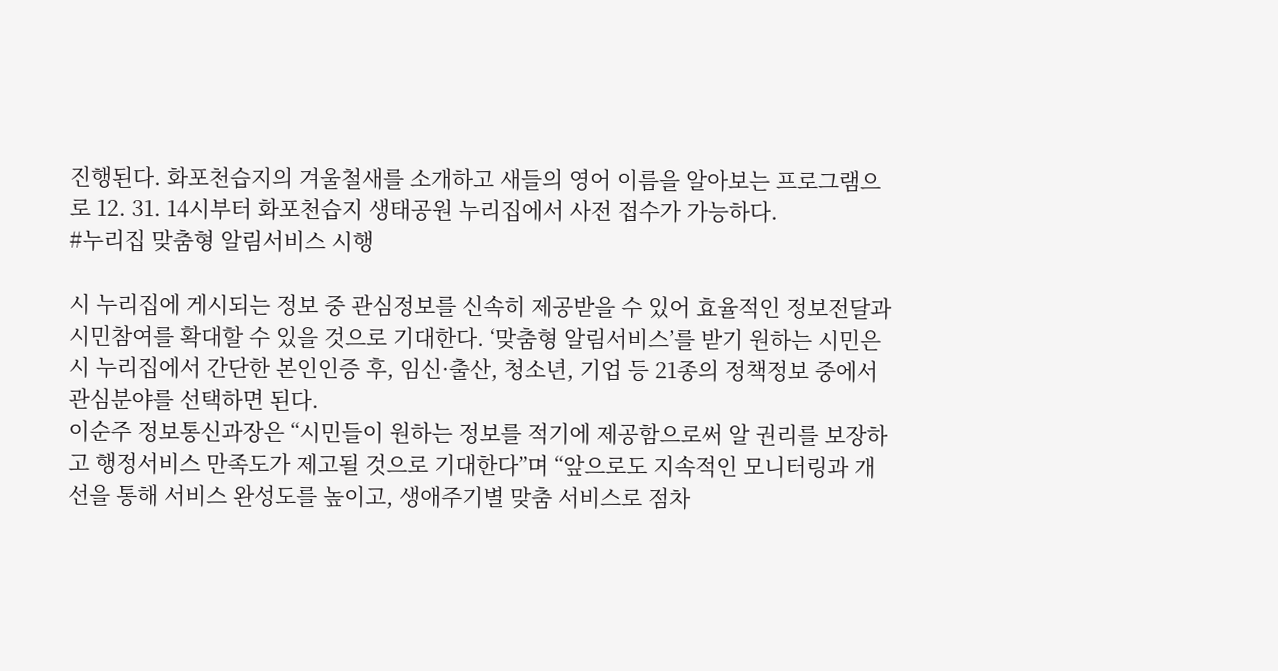진행된다. 화포천습지의 겨울철새를 소개하고 새들의 영어 이름을 알아보는 프로그램으로 12. 31. 14시부터 화포천습지 생태공원 누리집에서 사전 접수가 가능하다.
#누리집 맞춤형 알림서비스 시행

시 누리집에 게시되는 정보 중 관심정보를 신속히 제공받을 수 있어 효율적인 정보전달과 시민참여를 확대할 수 있을 것으로 기대한다. ‘맞춤형 알림서비스’를 받기 원하는 시민은 시 누리집에서 간단한 본인인증 후, 임신·출산, 청소년, 기업 등 21종의 정책정보 중에서 관심분야를 선택하면 된다.
이순주 정보통신과장은 “시민들이 원하는 정보를 적기에 제공함으로써 알 권리를 보장하고 행정서비스 만족도가 제고될 것으로 기대한다”며 “앞으로도 지속적인 모니터링과 개선을 통해 서비스 완성도를 높이고, 생애주기별 맞춤 서비스로 점차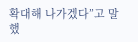확대해 나가겠다”고 말했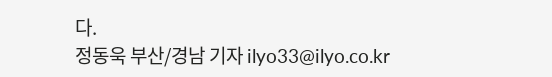다.
정동욱 부산/경남 기자 ilyo33@ilyo.co.kr